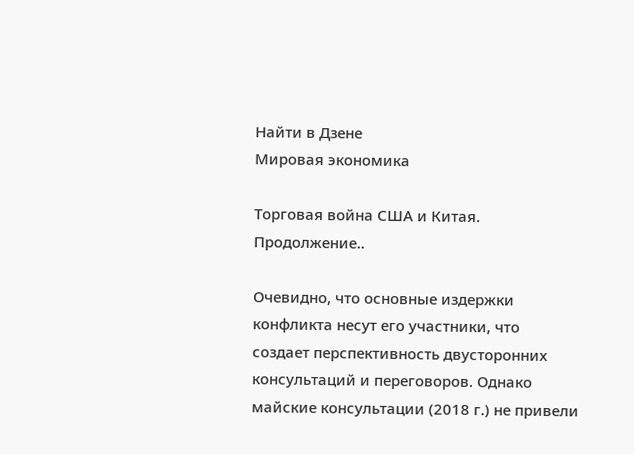Найти в Дзене
Мировая экономика

Торговая война США и Китая. Продолжение..

Очевидно, что основные издержки конфликта несут его участники, что создает перспективность двусторонних консультаций и переговоров. Однако майские консультации (2018 г.) не привели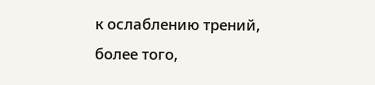к ослаблению трений, более того,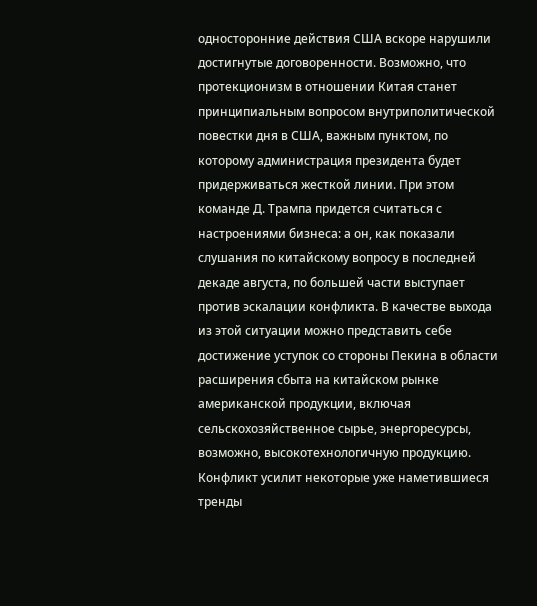односторонние действия США вскоре нарушили достигнутые договоренности. Возможно, что протекционизм в отношении Китая станет принципиальным вопросом внутриполитической повестки дня в США, важным пунктом, по которому администрация президента будет придерживаться жесткой линии. При этом команде Д. Трампа придется считаться с настроениями бизнеса: а он, как показали слушания по китайскому вопросу в последней декаде августа, по большей части выступает против эскалации конфликта. В качестве выхода из этой ситуации можно представить себе достижение уступок со стороны Пекина в области расширения сбыта на китайском рынке американской продукции, включая сельскохозяйственное сырье, энергоресурсы, возможно, высокотехнологичную продукцию. Конфликт усилит некоторые уже наметившиеся тренды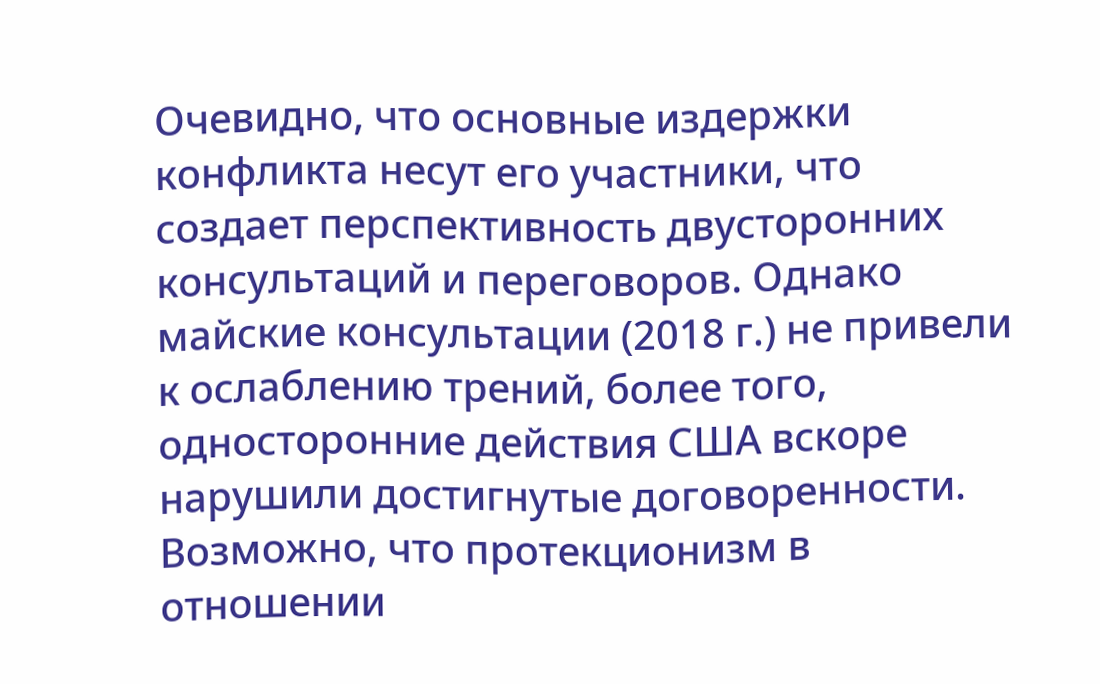Очевидно, что основные издержки конфликта несут его участники, что создает перспективность двусторонних консультаций и переговоров. Однако майские консультации (2018 г.) не привели к ослаблению трений, более того, односторонние действия США вскоре нарушили достигнутые договоренности. Возможно, что протекционизм в отношении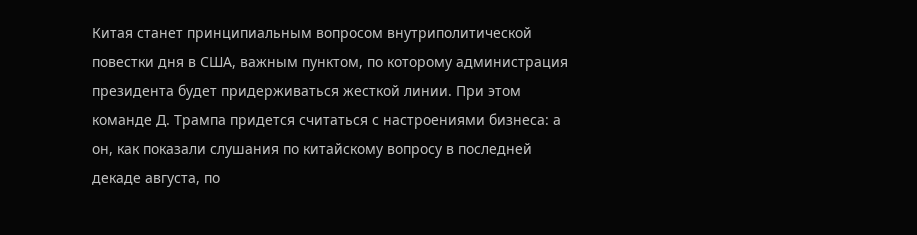Китая станет принципиальным вопросом внутриполитической повестки дня в США, важным пунктом, по которому администрация президента будет придерживаться жесткой линии. При этом команде Д. Трампа придется считаться с настроениями бизнеса: а он, как показали слушания по китайскому вопросу в последней декаде августа, по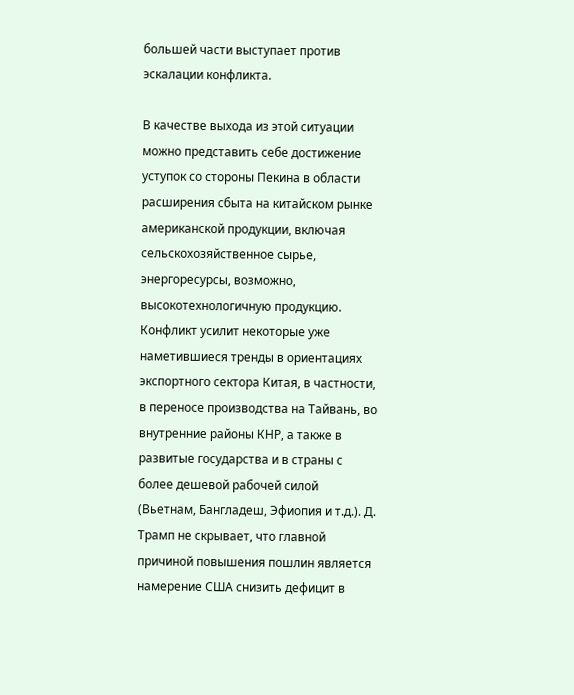большей части выступает против эскалации конфликта.

В качестве выхода из этой ситуации можно представить себе достижение уступок со стороны Пекина в области расширения сбыта на китайском рынке американской продукции, включая сельскохозяйственное сырье, энергоресурсы, возможно, высокотехнологичную продукцию. Конфликт усилит некоторые уже наметившиеся тренды в ориентациях экспортного сектора Китая, в частности, в переносе производства на Тайвань, во внутренние районы КНР, а также в развитые государства и в страны с более дешевой рабочей силой (Вьетнам, Бангладеш, Эфиопия и т.д.). Д. Трамп не скрывает, что главной причиной повышения пошлин является намерение США снизить дефицит в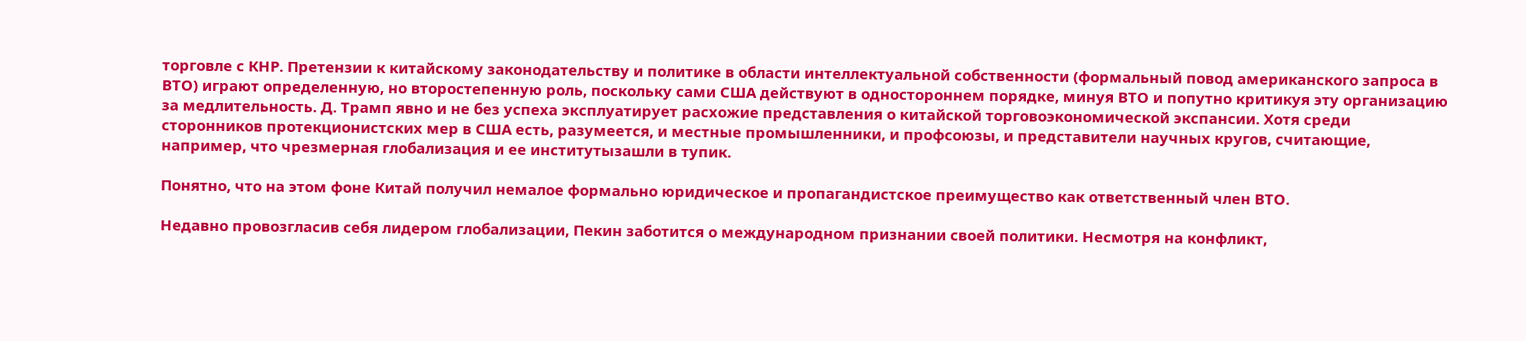торговле с КНР. Претензии к китайскому законодательству и политике в области интеллектуальной собственности (формальный повод американского запроса в ВТО) играют определенную, но второстепенную роль, поскольку сами США действуют в одностороннем порядке, минуя ВТО и попутно критикуя эту организацию за медлительность. Д. Трамп явно и не без успеха эксплуатирует расхожие представления о китайской торговоэкономической экспансии. Хотя среди сторонников протекционистских мер в США есть, разумеется, и местные промышленники, и профсоюзы, и представители научных кругов, считающие, например, что чрезмерная глобализация и ее институтызашли в тупик.

Понятно, что на этом фоне Китай получил немалое формально юридическое и пропагандистское преимущество как ответственный член ВТО.

Недавно провозгласив себя лидером глобализации, Пекин заботится о международном признании своей политики. Несмотря на конфликт,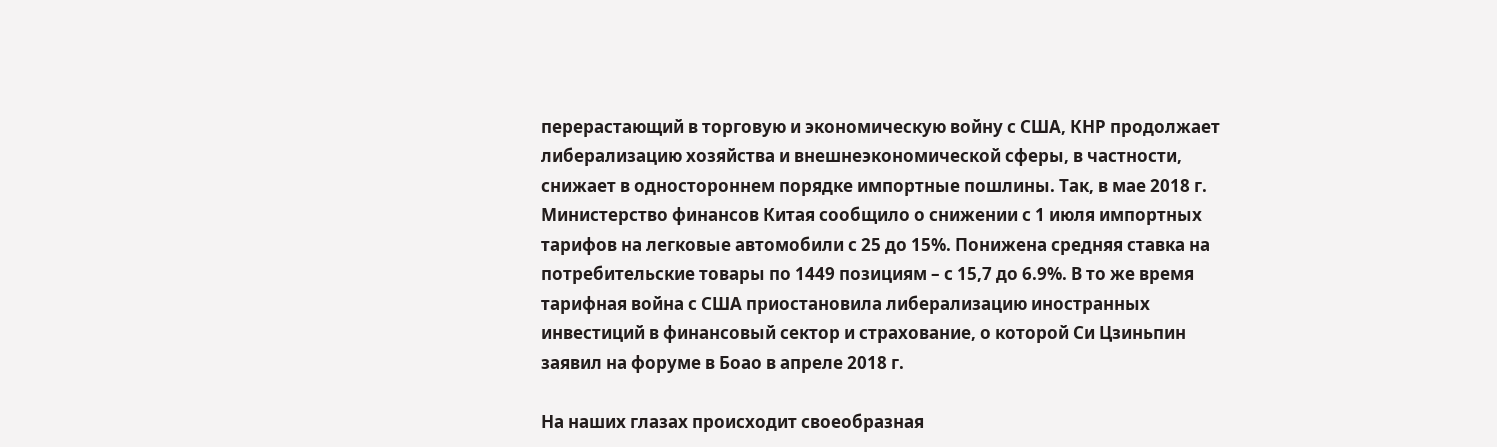перерастающий в торговую и экономическую войну с США, КНР продолжает либерализацию хозяйства и внешнеэкономической сферы, в частности, снижает в одностороннем порядке импортные пошлины. Так, в мае 2018 г. Министерство финансов Китая сообщило о снижении с 1 июля импортных тарифов на легковые автомобили с 25 до 15%. Понижена средняя ставка на потребительские товары по 1449 позициям – с 15,7 до 6.9%. В то же время тарифная война с США приостановила либерализацию иностранных инвестиций в финансовый сектор и страхование, о которой Си Цзиньпин заявил на форуме в Боао в апреле 2018 г.

На наших глазах происходит своеобразная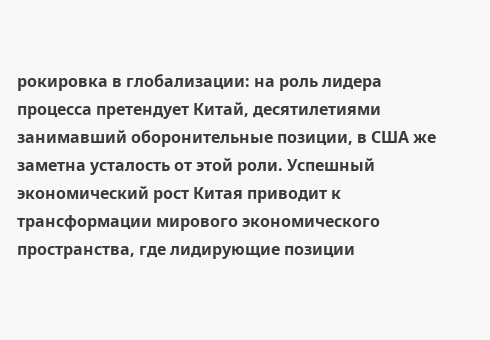рокировка в глобализации: на роль лидера процесса претендует Китай, десятилетиями занимавший оборонительные позиции, в США же заметна усталость от этой роли. Успешный экономический рост Китая приводит к трансформации мирового экономического пространства, где лидирующие позиции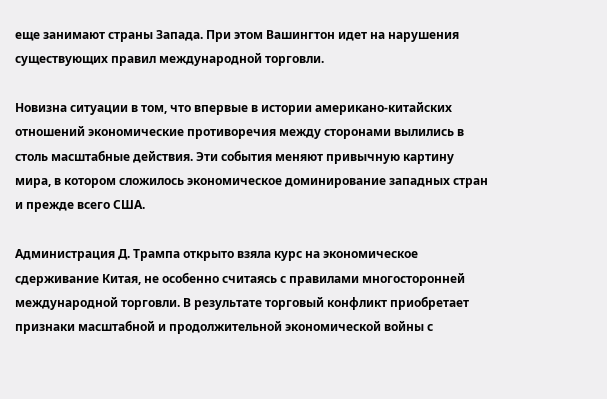еще занимают страны Запада. При этом Вашингтон идет на нарушения существующих правил международной торговли.

Новизна ситуации в том, что впервые в истории американо-китайских отношений экономические противоречия между сторонами вылились в столь масштабные действия. Эти события меняют привычную картину мира, в котором сложилось экономическое доминирование западных стран и прежде всего США.

Администрация Д. Трампа открыто взяла курс на экономическое сдерживание Китая, не особенно считаясь с правилами многосторонней международной торговли. В результате торговый конфликт приобретает признаки масштабной и продолжительной экономической войны с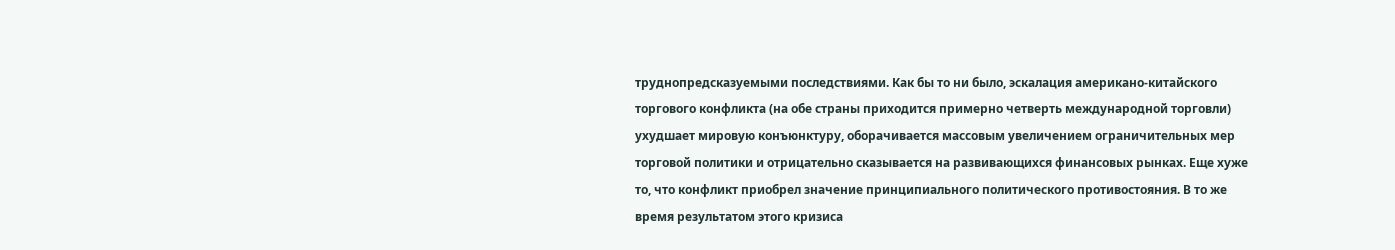труднопредсказуемыми последствиями. Как бы то ни было, эскалация американо-китайского торгового конфликта (на обе страны приходится примерно четверть международной торговли) ухудшает мировую конъюнктуру, оборачивается массовым увеличением ограничительных мер торговой политики и отрицательно сказывается на развивающихся финансовых рынках. Еще хуже то, что конфликт приобрел значение принципиального политического противостояния. В то же время результатом этого кризиса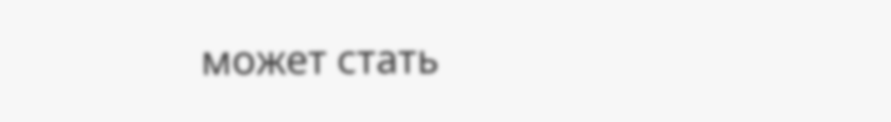может стать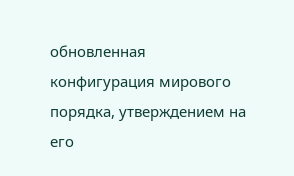обновленная конфигурация мирового порядка, утверждением на его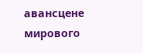авансцене мирового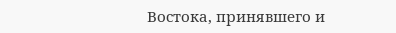Востока, принявшего и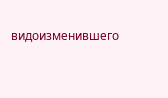видоизменившего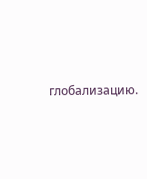глобализацию.